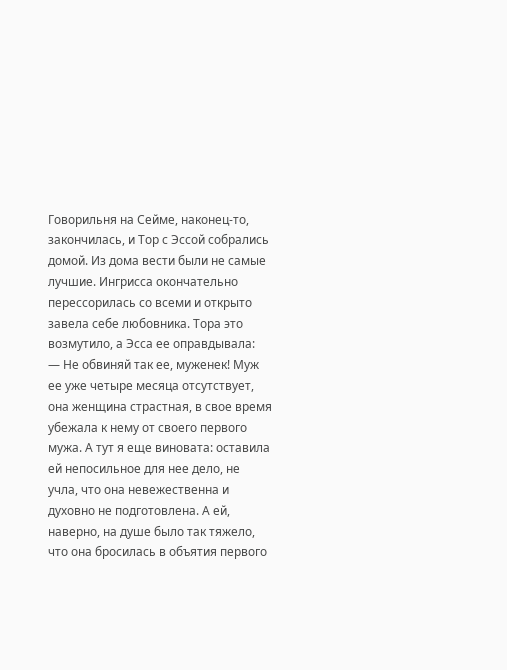Говорильня на Сейме, наконец-то, закончилась, и Тор с Эссой собрались домой. Из дома вести были не самые лучшие. Ингрисса окончательно перессорилась со всеми и открыто завела себе любовника. Тора это возмутило, а Эсса ее оправдывала:
— Не обвиняй так ее, муженек! Муж ее уже четыре месяца отсутствует, она женщина страстная, в свое время убежала к нему от своего первого мужа. А тут я еще виновата: оставила ей непосильное для нее дело, не учла, что она невежественна и духовно не подготовлена. А ей, наверно, на душе было так тяжело, что она бросилась в объятия первого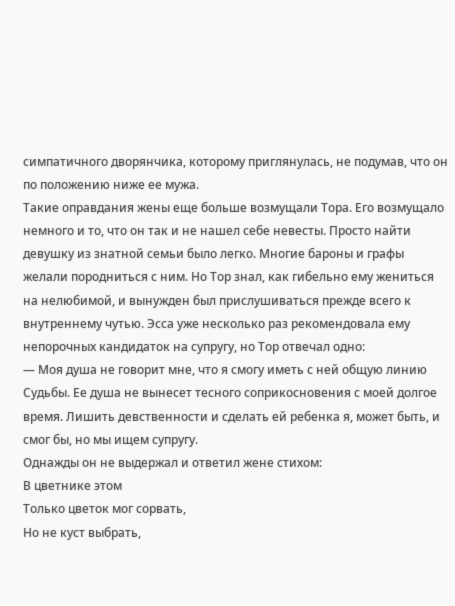симпатичного дворянчика, которому приглянулась, не подумав, что он по положению ниже ее мужа.
Такие оправдания жены еще больше возмущали Тора. Его возмущало немного и то, что он так и не нашел себе невесты. Просто найти девушку из знатной семьи было легко. Многие бароны и графы желали породниться с ним. Но Тор знал, как гибельно ему жениться на нелюбимой, и вынужден был прислушиваться прежде всего к внутреннему чутью. Эсса уже несколько раз рекомендовала ему непорочных кандидаток на супругу, но Тор отвечал одно:
— Моя душа не говорит мне, что я смогу иметь с ней общую линию Судьбы. Ее душа не вынесет тесного соприкосновения с моей долгое время. Лишить девственности и сделать ей ребенка я, может быть, и смог бы, но мы ищем супругу.
Однажды он не выдержал и ответил жене стихом:
В цветнике этом
Только цветок мог сорвать,
Но не куст выбрать,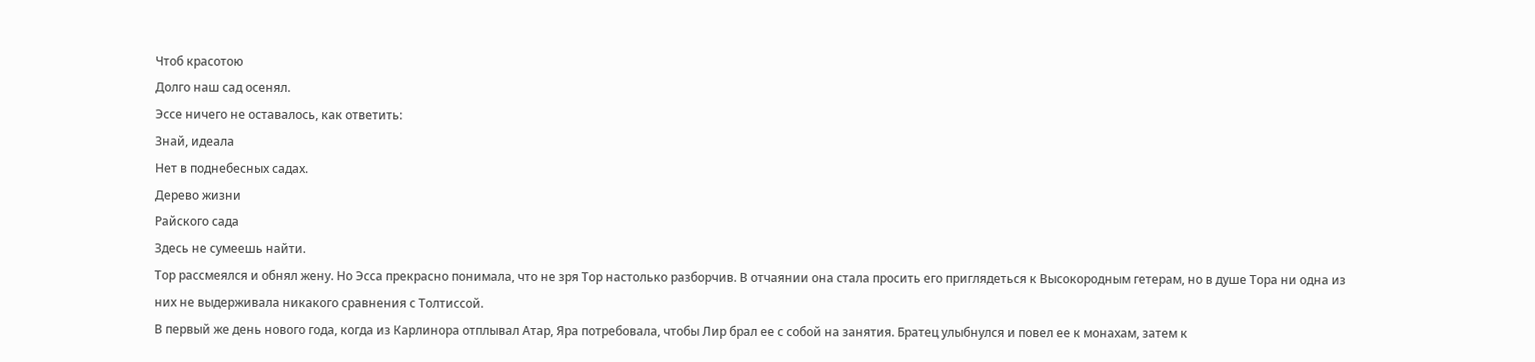Чтоб красотою
Долго наш сад осенял.
Эссе ничего не оставалось, как ответить:
Знай, идеала
Нет в поднебесных садах.
Дерево жизни
Райского сада
Здесь не сумеешь найти.
Тор рассмеялся и обнял жену. Но Эсса прекрасно понимала, что не зря Тор настолько разборчив. В отчаянии она стала просить его приглядеться к Высокородным гетерам, но в душе Тора ни одна из них не выдерживала никакого сравнения с Толтиссой.
В первый же день нового года, когда из Карлинора отплывал Атар, Яра потребовала, чтобы Лир брал ее с собой на занятия. Братец улыбнулся и повел ее к монахам, затем к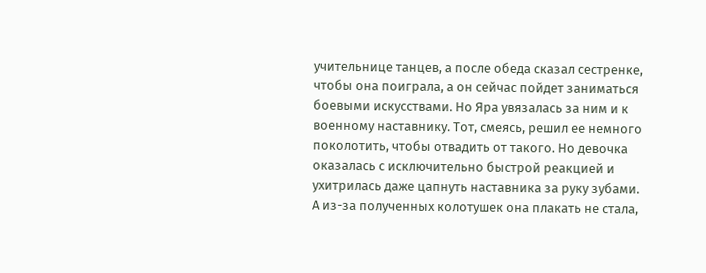учительнице танцев, а после обеда сказал сестренке, чтобы она поиграла, а он сейчас пойдет заниматься боевыми искусствами. Но Яра увязалась за ним и к военному наставнику. Тот, смеясь, решил ее немного поколотить, чтобы отвадить от такого. Но девочка оказалась с исключительно быстрой реакцией и ухитрилась даже цапнуть наставника за руку зубами. А из-за полученных колотушек она плакать не стала,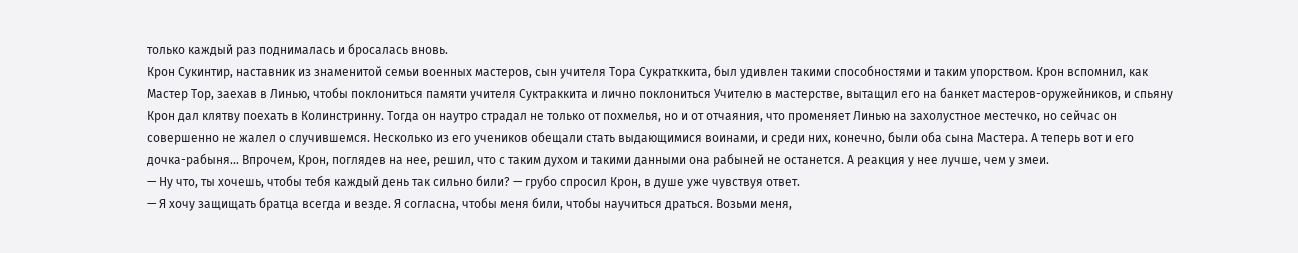только каждый раз поднималась и бросалась вновь.
Крон Сукинтир, наставник из знаменитой семьи военных мастеров, сын учителя Тора Сукратккита, был удивлен такими способностями и таким упорством. Крон вспомнил, как Мастер Тор, заехав в Линью, чтобы поклониться памяти учителя Суктраккита и лично поклониться Учителю в мастерстве, вытащил его на банкет мастеров-оружейников, и спьяну Крон дал клятву поехать в Колинстринну. Тогда он наутро страдал не только от похмелья, но и от отчаяния, что променяет Линью на захолустное местечко, но сейчас он совершенно не жалел о случившемся. Несколько из его учеников обещали стать выдающимися воинами, и среди них, конечно, были оба сына Мастера. А теперь вот и его дочка-рабыня… Впрочем, Крон, поглядев на нее, решил, что с таким духом и такими данными она рабыней не останется. А реакция у нее лучше, чем у змеи.
— Ну что, ты хочешь, чтобы тебя каждый день так сильно били? — грубо спросил Крон, в душе уже чувствуя ответ.
— Я хочу защищать братца всегда и везде. Я согласна, чтобы меня били, чтобы научиться драться. Возьми меня,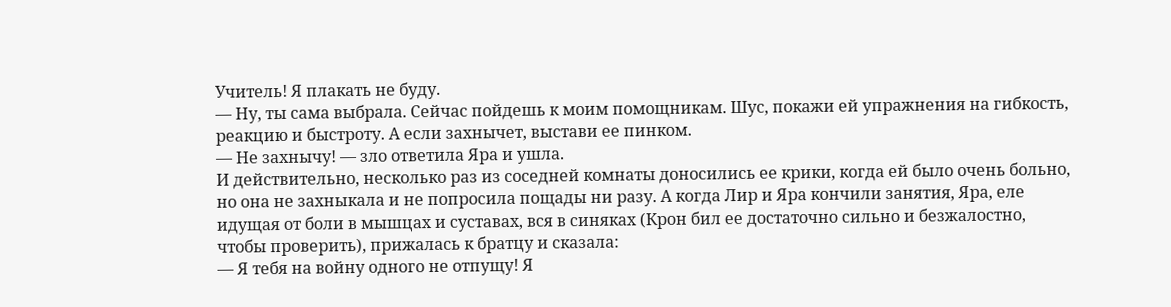Учитель! Я плакать не буду.
— Ну, ты сама выбрала. Сейчас пойдешь к моим помощникам. Шус, покажи ей упражнения на гибкость, реакцию и быстроту. А если захнычет, выстави ее пинком.
— Не захнычу! — зло ответила Яра и ушла.
И действительно, несколько раз из соседней комнаты доносились ее крики, когда ей было очень больно, но она не захныкала и не попросила пощады ни разу. А когда Лир и Яра кончили занятия, Яра, еле идущая от боли в мышцах и суставах, вся в синяках (Крон бил ее достаточно сильно и безжалостно, чтобы проверить), прижалась к братцу и сказала:
— Я тебя на войну одного не отпущу! Я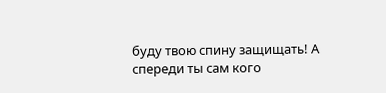буду твою спину защищать! А спереди ты сам кого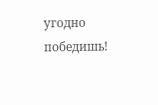угодно победишь!